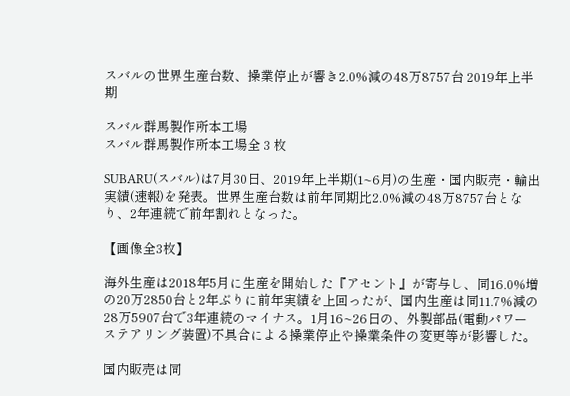スバルの世界生産台数、操業停止が響き2.0%減の48万8757台 2019年上半期

スバル群馬製作所本工場
スバル群馬製作所本工場全 3 枚

SUBARU(スバル)は7月30日、2019年上半期(1~6月)の生産・国内販売・輸出実績(速報)を発表。世界生産台数は前年同期比2.0%減の48万8757台となり、2年連続で前年割れとなった。

【画像全3枚】

海外生産は2018年5月に生産を開始した『アセント』が寄与し、同16.0%増の20万2850台と2年ぶりに前年実績を上回ったが、国内生産は同11.7%減の28万5907台で3年連続のマイナス。1月16~26日の、外製部品(電動パワーステアリング装置)不具合による操業停止や操業条件の変更等が影響した。

国内販売は同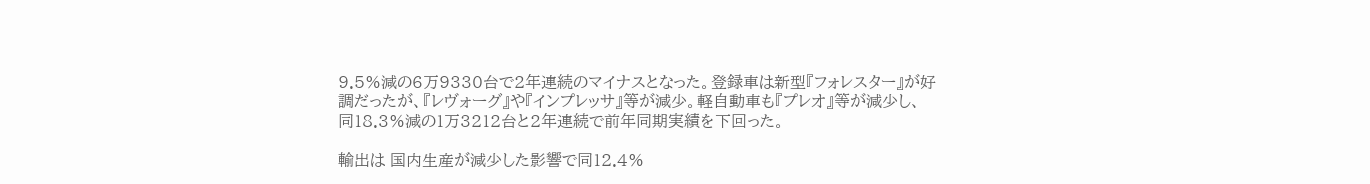9.5%減の6万9330台で2年連続のマイナスとなった。登録車は新型『フォレスター』が好調だったが、『レヴォーグ』や『インプレッサ』等が減少。軽自動車も『プレオ』等が減少し、同18.3%減の1万3212台と2年連続で前年同期実績を下回った。

輸出は 国内生産が減少した影響で同12.4%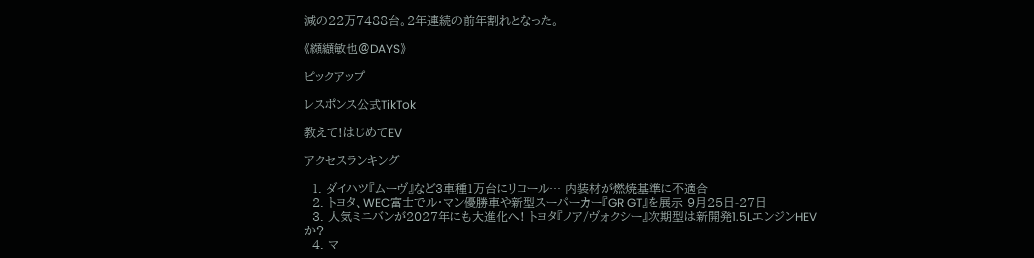減の22万7488台。2年連続の前年割れとなった。

《纐纈敏也@DAYS》

ピックアップ

レスポンス公式TikTok

教えて!はじめてEV

アクセスランキング

  1. ダイハツ『ムーヴ』など3車種1万台にリコール… 内装材が燃焼基準に不適合
  2. トヨタ、WEC富士でル・マン優勝車や新型スーパーカー『GR GT』を展示 9月25日-27日
  3. 人気ミニバンが2027年にも大進化へ! トヨタ『ノア/ヴォクシー』次期型は新開発1.5LエンジンHEVか?
  4. マ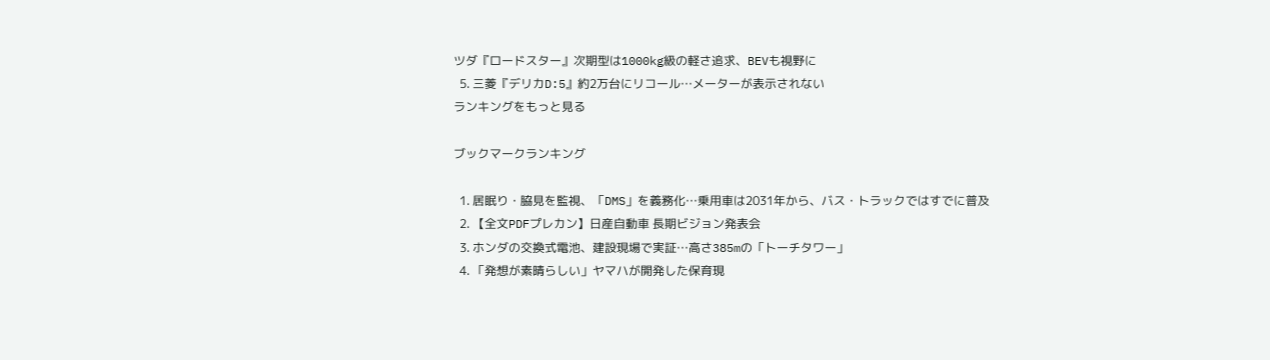ツダ『ロードスター』次期型は1000kg級の軽さ追求、BEVも視野に
  5. 三菱『デリカD:5』約2万台にリコール…メーターが表示されない
ランキングをもっと見る

ブックマークランキング

  1. 居眠り・脇見を監視、「DMS」を義務化…乗用車は2031年から、バス・トラックではすでに普及
  2. 【全文PDFプレカン】日産自動車 長期ビジョン発表会
  3. ホンダの交換式電池、建設現場で実証…高さ385mの「トーチタワー」
  4. 「発想が素晴らしい」ヤマハが開発した保育現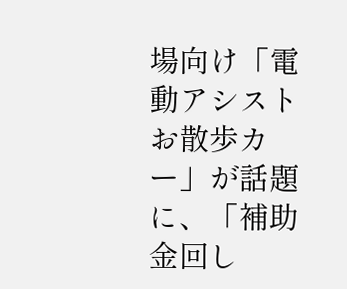場向け「電動アシストお散歩カー」が話題に、「補助金回し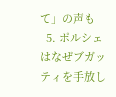て」の声も
  5. ポルシェはなぜブガッティを手放し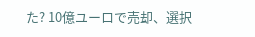た? 10億ユーロで売却、選択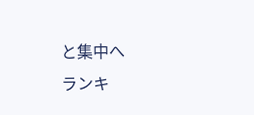と集中へ
ランキ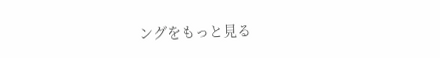ングをもっと見る